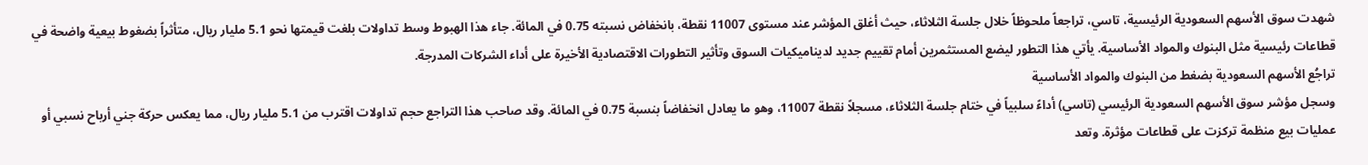شهدت سوق الأسهم السعودية الرئيسية، تاسي، تراجعاً ملحوظاً خلال جلسة الثلاثاء، حيث أغلق المؤشر عند مستوى 11007 نقطة، بانخفاض نسبته 0.75 في المائة. جاء هذا الهبوط وسط تداولات بلغت قيمتها نحو 5.1 مليار ريال، متأثراً بضغوط بيعية واضحة في قطاعات رئيسية مثل البنوك والمواد الأساسية. يأتي هذا التطور ليضع المستثمرين أمام تقييم جديد لديناميكيات السوق وتأثير التطورات الاقتصادية الأخيرة على أداء الشركات المدرجة.
تراجُع الأسهم السعودية بضغط من البنوك والمواد الأساسية
وسجل مؤشر سوق الأسهم السعودية الرئيسي (تاسي) أداءً سلبياً في ختام جلسة الثلاثاء، مسجلاً نقطة 11007، وهو ما يعادل انخفاضاً بنسبة 0.75 في المائة. وقد صاحب هذا التراجع حجم تداولات اقترب من 5.1 مليار ريال، مما يعكس حركة جني أرباح نسبي أو عمليات بيع منظمة تركزت على قطاعات مؤثرة. وتعد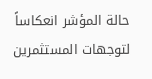حالة المؤشر انعكاساً لتوجهات المستثمرين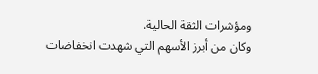ومؤشرات الثقة الحالية.
وكان من أبرز الأسهم التي شهدت انخفاضات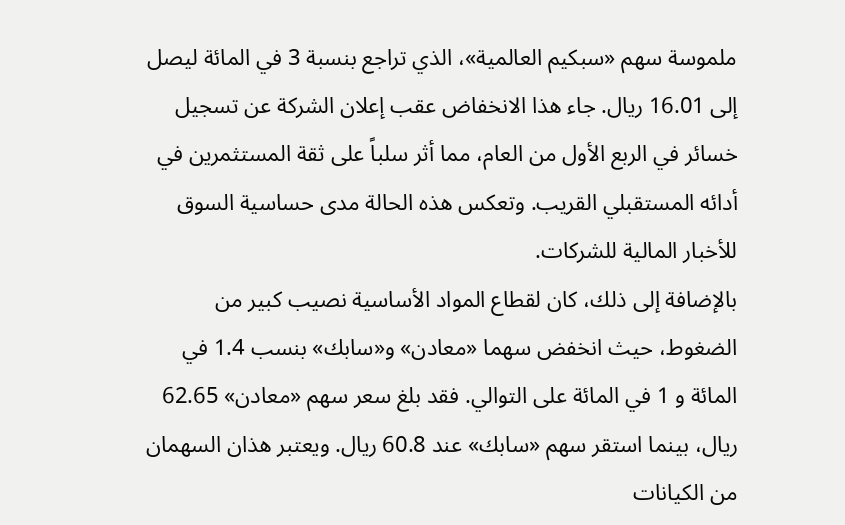ملموسة سهم «سبكيم العالمية»، الذي تراجع بنسبة 3 في المائة ليصل إلى 16.01 ريال. جاء هذا الانخفاض عقب إعلان الشركة عن تسجيل خسائر في الربع الأول من العام، مما أثر سلباً على ثقة المستثمرين في أدائه المستقبلي القريب. وتعكس هذه الحالة مدى حساسية السوق للأخبار المالية للشركات.
بالإضافة إلى ذلك، كان لقطاع المواد الأساسية نصيب كبير من الضغوط، حيث انخفض سهما «معادن» و«سابك» بنسب 1.4 في المائة و 1 في المائة على التوالي. فقد بلغ سعر سهم «معادن» 62.65 ريال، بينما استقر سهم «سابك» عند 60.8 ريال. ويعتبر هذان السهمان من الكيانات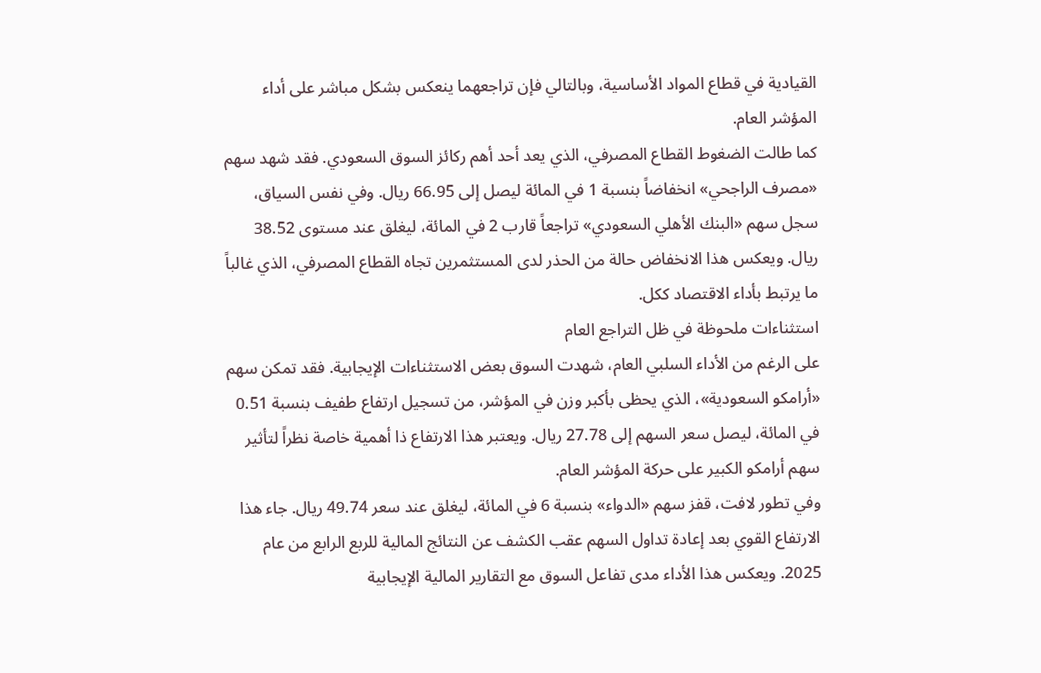القيادية في قطاع المواد الأساسية، وبالتالي فإن تراجعهما ينعكس بشكل مباشر على أداء المؤشر العام.
كما طالت الضغوط القطاع المصرفي، الذي يعد أحد أهم ركائز السوق السعودي. فقد شهد سهم «مصرف الراجحي» انخفاضاً بنسبة 1 في المائة ليصل إلى 66.95 ريال. وفي نفس السياق، سجل سهم «البنك الأهلي السعودي» تراجعاً قارب 2 في المائة، ليغلق عند مستوى 38.52 ريال. ويعكس هذا الانخفاض حالة من الحذر لدى المستثمرين تجاه القطاع المصرفي، الذي غالباً ما يرتبط بأداء الاقتصاد ككل.
استثناءات ملحوظة في ظل التراجع العام
على الرغم من الأداء السلبي العام، شهدت السوق بعض الاستثناءات الإيجابية. فقد تمكن سهم «أرامكو السعودية»، الذي يحظى بأكبر وزن في المؤشر، من تسجيل ارتفاع طفيف بنسبة 0.51 في المائة، ليصل سعر السهم إلى 27.78 ريال. ويعتبر هذا الارتفاع ذا أهمية خاصة نظراً لتأثير سهم أرامكو الكبير على حركة المؤشر العام.
وفي تطور لافت، قفز سهم «الدواء» بنسبة 6 في المائة، ليغلق عند سعر 49.74 ريال. جاء هذا الارتفاع القوي بعد إعادة تداول السهم عقب الكشف عن النتائج المالية للربع الرابع من عام 2025. ويعكس هذا الأداء مدى تفاعل السوق مع التقارير المالية الإيجابية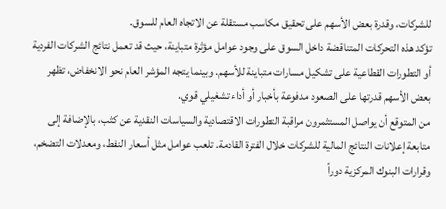للشركات، وقدرة بعض الأسهم على تحقيق مكاسب مستقلة عن الاتجاه العام للسوق.
تؤكد هذه التحركات المتناقضة داخل السوق على وجود عوامل مؤثرة متباينة، حيث قد تعمل نتائج الشركات الفردية أو التطورات القطاعية على تشكيل مسارات متباينة للأسهم. وبينما يتجه المؤشر العام نحو الانخفاض، تظهر بعض الأسهم قدرتها على الصعود مدفوعة بأخبار أو أداء تشغيلي قوي.
من المتوقع أن يواصل المستثمرون مراقبة التطورات الاقتصادية والسياسات النقدية عن كثب، بالإضافة إلى متابعة إعلانات النتائج المالية للشركات خلال الفترة القادمة. تلعب عوامل مثل أسعار النفط، ومعدلات التضخم، وقرارات البنوك المركزية دوراً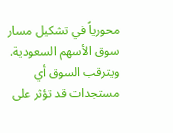محورياً في تشكيل مسار سوق الأسهم السعودية. ويترقب السوق أي مستجدات قد تؤثر على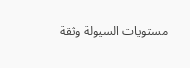مستويات السيولة وثقة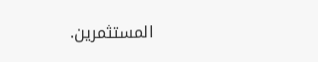المستثمرين.